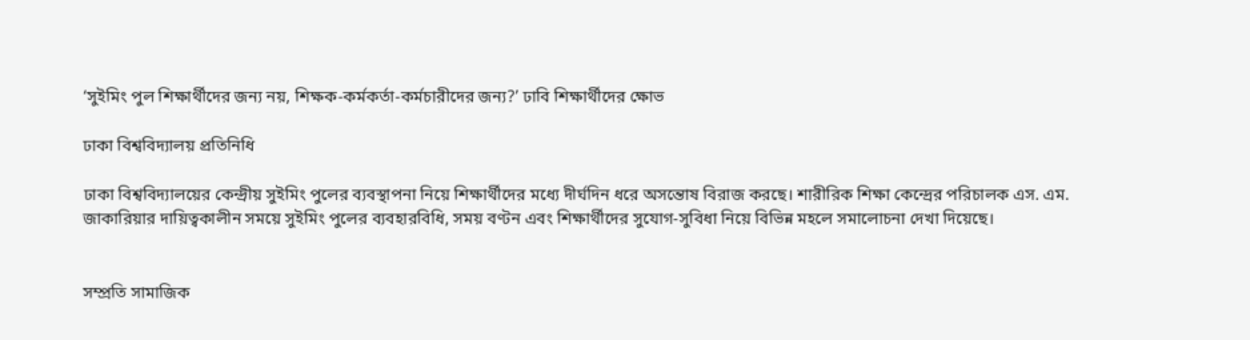‘সুইমিং পুল শিক্ষার্থীদের জন্য নয়, শিক্ষক-কর্মকর্তা-কর্মচারীদের জন্য?’ ঢাবি শিক্ষার্থীদের ক্ষোভ

ঢাকা বিশ্ববিদ্যালয় প্রতিনিধি

ঢাকা বিশ্ববিদ্যালয়ের কেন্দ্রীয় সুইমিং পুলের ব্যবস্থাপনা নিয়ে শিক্ষার্থীদের মধ্যে দীর্ঘদিন ধরে অসন্তোষ বিরাজ করছে। শারীরিক শিক্ষা কেন্দ্রের পরিচালক এস. এম. জাকারিয়ার দায়িত্বকালীন সময়ে সুইমিং পুলের ব্যবহারবিধি, সময় বণ্টন এবং শিক্ষার্থীদের সুযোগ-সুবিধা নিয়ে বিভিন্ন মহলে সমালোচনা দেখা দিয়েছে।


সম্প্রতি সামাজিক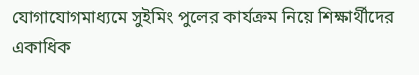যোগাযোগমাধ্যমে সুইমিং পুলের কার্যক্রম নিয়ে শিক্ষার্থীদের একাধিক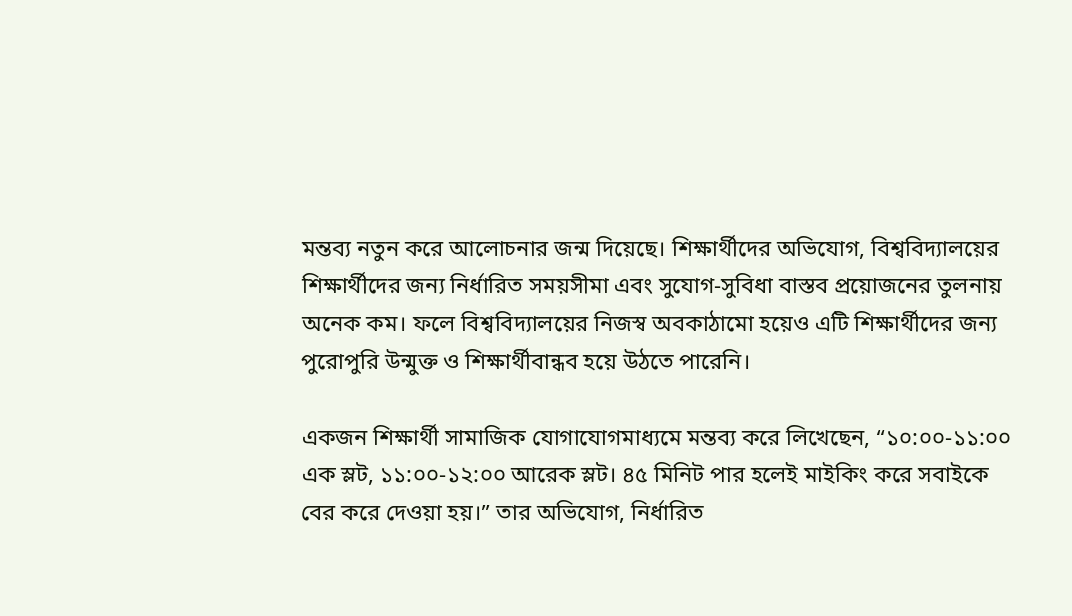মন্তব্য নতুন করে আলোচনার জন্ম দিয়েছে। শিক্ষার্থীদের অভিযোগ, বিশ্ববিদ্যালয়ের শিক্ষার্থীদের জন্য নির্ধারিত সময়সীমা এবং সুযোগ-সুবিধা বাস্তব প্রয়োজনের তুলনায় অনেক কম। ফলে বিশ্ববিদ্যালয়ের নিজস্ব অবকাঠামো হয়েও এটি শিক্ষার্থীদের জন্য পুরোপুরি উন্মুক্ত ও শিক্ষার্থীবান্ধব হয়ে উঠতে পারেনি।

একজন শিক্ষার্থী সামাজিক যোগাযোগমাধ্যমে মন্তব্য করে লিখেছেন, “১০:০০-১১:০০ এক স্লট, ১১:০০-১২:০০ আরেক স্লট। ৪৫ মিনিট পার হলেই মাইকিং করে সবাইকে বের করে দেওয়া হয়।” তার অভিযোগ, নির্ধারিত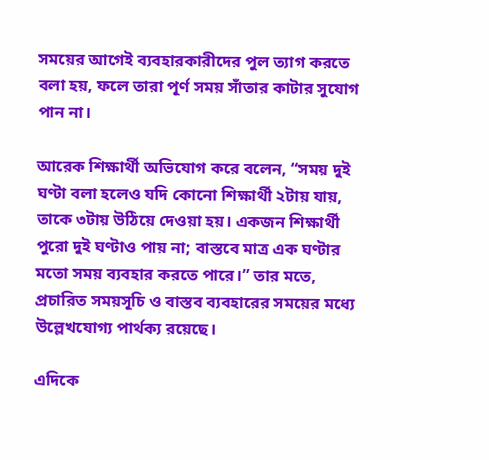সময়ের আগেই ব্যবহারকারীদের পুল ত্যাগ করতে বলা হয়, ফলে তারা পূর্ণ সময় সাঁতার কাটার সুযোগ পান না।

আরেক শিক্ষার্থী অভিযোগ করে বলেন, “সময় দুই ঘণ্টা বলা হলেও যদি কোনো শিক্ষার্থী ২টায় যায়, তাকে ৩টায় উঠিয়ে দেওয়া হয়। একজন শিক্ষার্থী পুরো দুই ঘণ্টাও পায় না; বাস্তবে মাত্র এক ঘণ্টার মতো সময় ব্যবহার করতে পারে।” তার মতে, প্রচারিত সময়সূচি ও বাস্তব ব্যবহারের সময়ের মধ্যে উল্লেখযোগ্য পার্থক্য রয়েছে।

এদিকে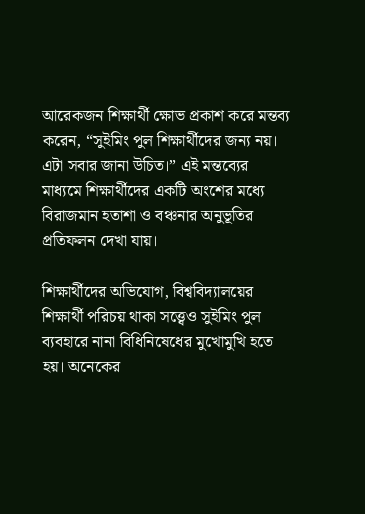আরেকজন শিক্ষার্থী ক্ষোভ প্রকাশ করে মন্তব্য করেন, “সুইমিং পুল শিক্ষার্থীদের জন্য নয়। এটা সবার জানা উচিত।” এই মন্তব্যের মাধ্যমে শিক্ষার্থীদের একটি অংশের মধ্যে বিরাজমান হতাশা ও বঞ্চনার অনুভূতির প্রতিফলন দেখা যায়।

শিক্ষার্থীদের অভিযোগ, বিশ্ববিদ্যালয়ের শিক্ষার্থী পরিচয় থাকা সত্ত্বেও সুইমিং পুল ব্যবহারে নানা বিধিনিষেধের মুখোমুখি হতে হয়। অনেকের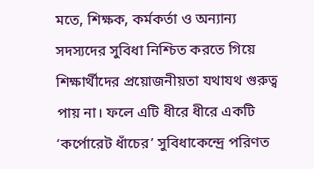মতে, শিক্ষক, কর্মকর্তা ও অন্যান্য সদস্যদের সুবিধা নিশ্চিত করতে গিয়ে শিক্ষার্থীদের প্রয়োজনীয়তা যথাযথ গুরুত্ব পায় না। ফলে এটি ধীরে ধীরে একটি ‘কর্পোরেট ধাঁচের’ সুবিধাকেন্দ্রে পরিণত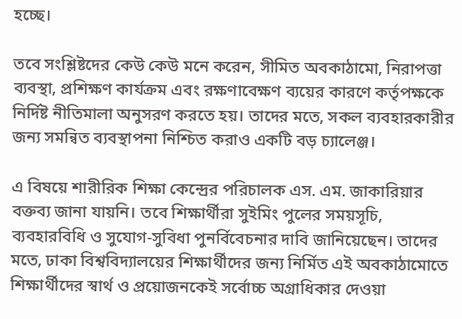হচ্ছে।

তবে সংশ্লিষ্টদের কেউ কেউ মনে করেন, সীমিত অবকাঠামো, নিরাপত্তা ব্যবস্থা, প্রশিক্ষণ কার্যক্রম এবং রক্ষণাবেক্ষণ ব্যয়ের কারণে কর্তৃপক্ষকে নির্দিষ্ট নীতিমালা অনুসরণ করতে হয়। তাদের মতে, সকল ব্যবহারকারীর জন্য সমন্বিত ব্যবস্থাপনা নিশ্চিত করাও একটি বড় চ্যালেঞ্জ।

এ বিষয়ে শারীরিক শিক্ষা কেন্দ্রের পরিচালক এস. এম. জাকারিয়ার বক্তব্য জানা যায়নি। তবে শিক্ষার্থীরা সুইমিং পুলের সময়সূচি, ব্যবহারবিধি ও সুযোগ-সুবিধা পুনর্বিবেচনার দাবি জানিয়েছেন। তাদের মতে, ঢাকা বিশ্ববিদ্যালয়ের শিক্ষার্থীদের জন্য নির্মিত এই অবকাঠামোতে শিক্ষার্থীদের স্বার্থ ও প্রয়োজনকেই সর্বোচ্চ অগ্রাধিকার দেওয়া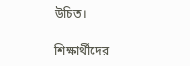উচিত।

শিক্ষার্থীদের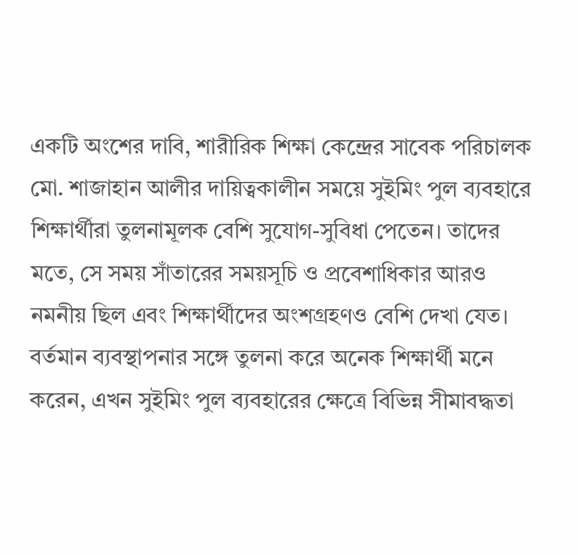একটি অংশের দাবি, শারীরিক শিক্ষা কেন্দ্রের সাবেক পরিচালক মো. শাজাহান আলীর দায়িত্বকালীন সময়ে সুইমিং পুল ব্যবহারে শিক্ষার্থীরা তুলনামূলক বেশি সুযোগ-সুবিধা পেতেন। তাদের মতে, সে সময় সাঁতারের সময়সূচি ও প্রবেশাধিকার আরও নমনীয় ছিল এবং শিক্ষার্থীদের অংশগ্রহণও বেশি দেখা যেত। বর্তমান ব্যবস্থাপনার সঙ্গে তুলনা করে অনেক শিক্ষার্থী মনে করেন, এখন সুইমিং পুল ব্যবহারের ক্ষেত্রে বিভিন্ন সীমাবদ্ধতা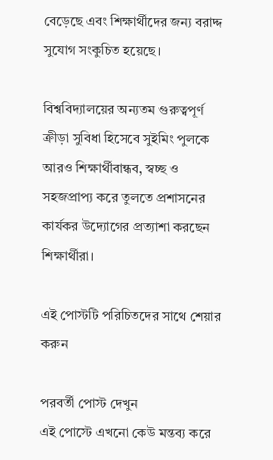বেড়েছে এবং শিক্ষার্থীদের জন্য বরাদ্দ সুযোগ সংকুচিত হয়েছে।

বিশ্ববিদ্যালয়ের অন্যতম গুরুত্বপূর্ণ ক্রীড়া সুবিধা হিসেবে সুইমিং পুলকে আরও শিক্ষার্থীবান্ধব, স্বচ্ছ ও সহজপ্রাপ্য করে তুলতে প্রশাসনের কার্যকর উদ্যোগের প্রত্যাশা করছেন শিক্ষার্থীরা।

এই পোস্টটি পরিচিতদের সাথে শেয়ার করুন

পরবর্তী পোস্ট দেখুন
এই পোস্টে এখনো কেউ মন্তব্য করে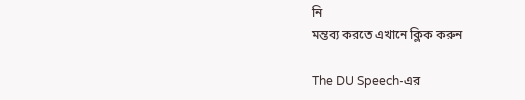নি
মন্তব্য করতে এখানে ক্লিক করুন

The DU Speech-এর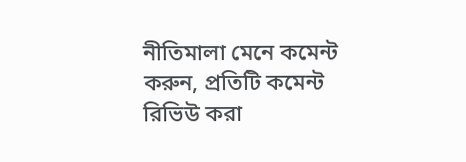নীতিমালা মেনে কমেন্ট করুন, প্রতিটি কমেন্ট রিভিউ করা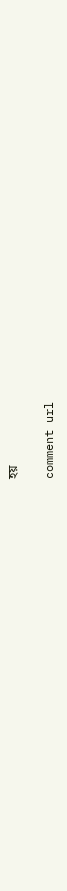হয়

comment url